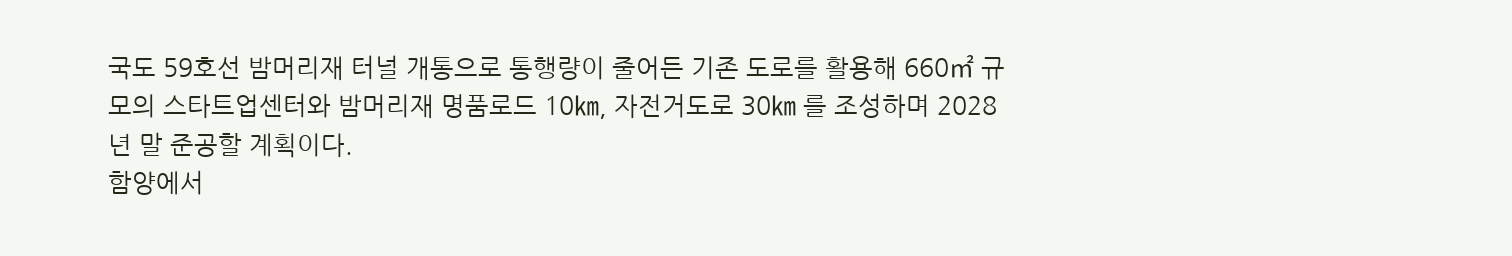국도 59호선 밤머리재 터널 개통으로 통행량이 줄어든 기존 도로를 활용해 660㎡ 규모의 스타트업센터와 밤머리재 명품로드 10㎞, 자전거도로 30㎞ 를 조성하며 2028년 말 준공할 계획이다.
함양에서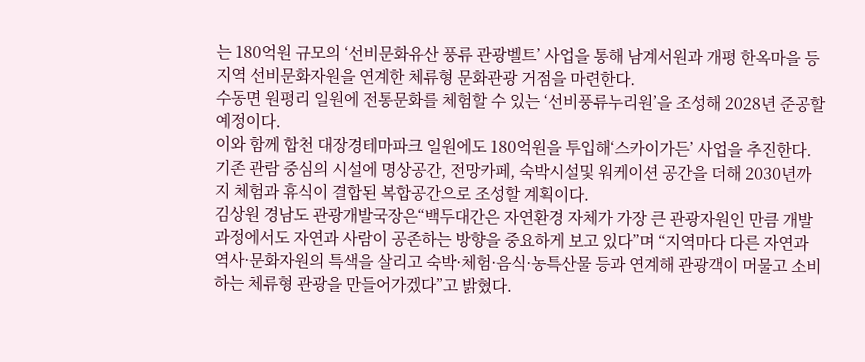는 180억원 규모의 ‘선비문화유산 풍류 관광벨트’ 사업을 통해 남계서원과 개평 한옥마을 등 지역 선비문화자원을 연계한 체류형 문화관광 거점을 마련한다.
수동면 원평리 일원에 전통문화를 체험할 수 있는 ‘선비풍류누리원’을 조성해 2028년 준공할 예정이다.
이와 함께 합천 대장경테마파크 일원에도 180억원을 투입해‘스카이가든’ 사업을 추진한다.
기존 관람 중심의 시설에 명상공간, 전망카페, 숙박시설및 워케이션 공간을 더해 2030년까지 체험과 휴식이 결합된 복합공간으로 조성할 계획이다.
김상원 경남도 관광개발국장은“백두대간은 자연환경 자체가 가장 큰 관광자원인 만큼 개발 과정에서도 자연과 사람이 공존하는 방향을 중요하게 보고 있다”며 “지역마다 다른 자연과 역사·문화자원의 특색을 살리고 숙박·체험·음식·농특산물 등과 연계해 관광객이 머물고 소비하는 체류형 관광을 만들어가겠다”고 밝혔다.